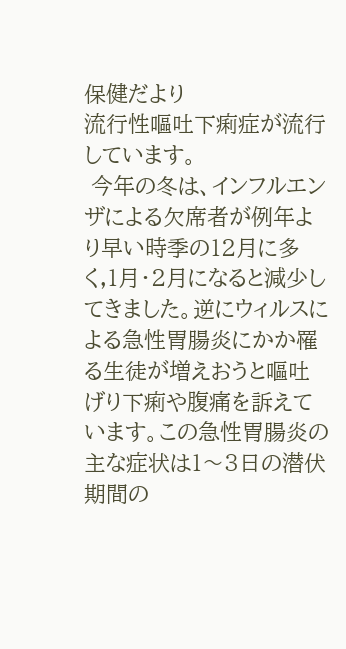保健だより
流行性嘔吐下痢症が流行しています。
 今年の冬は、インフルエンザによる欠席者が例年より早い時季の12月に多く,1月・2月になると減少してきました。逆にウィルスによる急性胃腸炎にかか罹る生徒が増えおうと嘔吐げり下痢や腹痛を訴えています。この急性胃腸炎の主な症状は1〜3日の潜伏期間の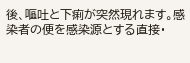後、嘔吐と下痢が突然現れます。感染者の便を感染源とする直接・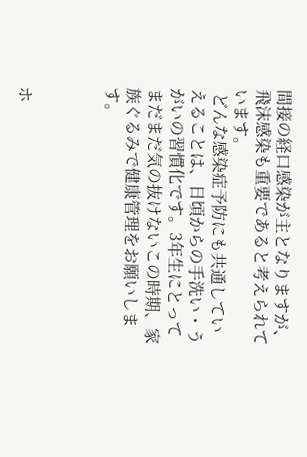間接の経口感染が主となりますが、飛沫感染も重要であると考えられています。
 どんな感染症予防にも共通していえることは、日頃からの手洗い・うがいの習慣化です。3年生にとってまだまだ気の抜けないこの時期、家族ぐるみで健康管理をお願いします。



ホ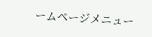ームページメニュー